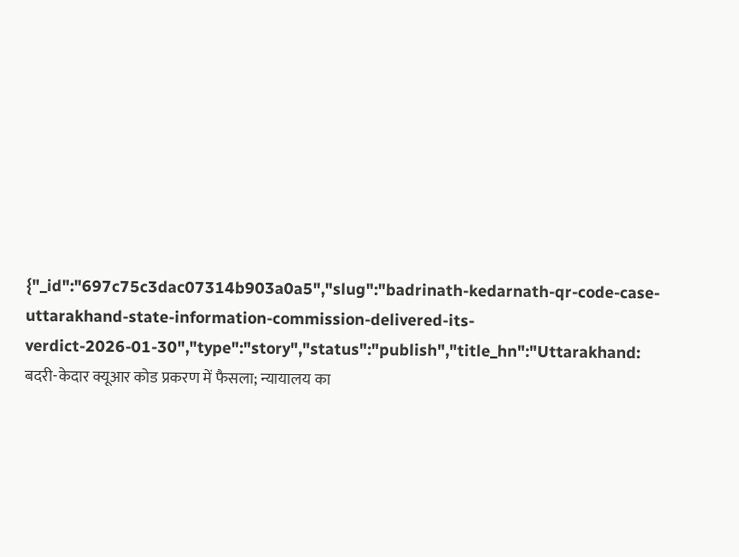{"_id":"697c75c3dac07314b903a0a5","slug":"badrinath-kedarnath-qr-code-case-uttarakhand-state-information-commission-delivered-its-verdict-2026-01-30","type":"story","status":"publish","title_hn":"Uttarakhand: बदरी-केदार क्यूआर कोड प्रकरण में फैसला; न्यायालय का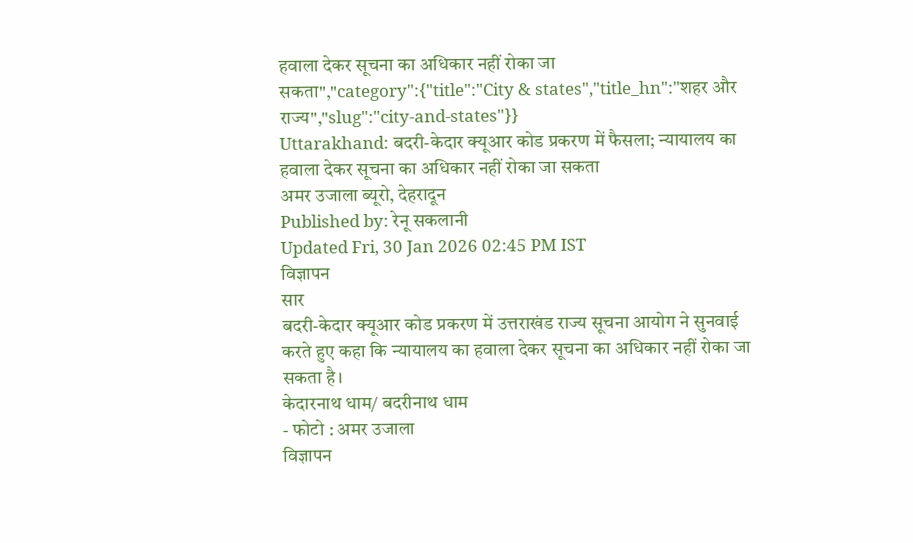हवाला देकर सूचना का अधिकार नहीं रोका जा सकता","category":{"title":"City & states","title_hn":"शहर और राज्य","slug":"city-and-states"}}
Uttarakhand: बदरी-केदार क्यूआर कोड प्रकरण में फैसला; न्यायालय का हवाला देकर सूचना का अधिकार नहीं रोका जा सकता
अमर उजाला ब्यूरो, देहरादून
Published by: रेनू सकलानी
Updated Fri, 30 Jan 2026 02:45 PM IST
विज्ञापन
सार
बदरी-केदार क्यूआर कोड प्रकरण में उत्तराखंड राज्य सूचना आयोग ने सुनवाई करते हुए कहा कि न्यायालय का हवाला देकर सूचना का अधिकार नहीं रोका जा सकता है।
केदारनाथ धाम/ बदरीनाथ धाम
- फोटो : अमर उजाला
विज्ञापन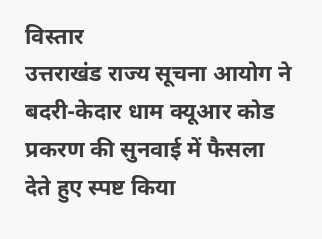विस्तार
उत्तराखंड राज्य सूचना आयोग ने बदरी-केदार धाम क्यूआर कोड प्रकरण की सुनवाई में फैसला देते हुए स्पष्ट किया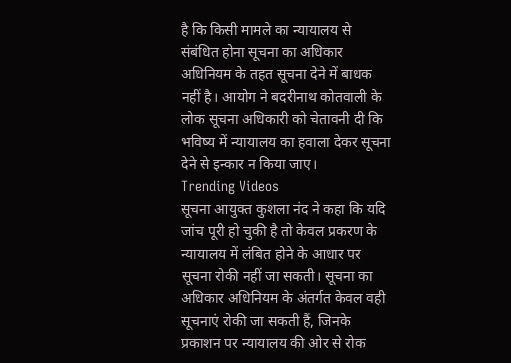है कि किसी मामले का न्यायालय से संबंधित होना सूचना का अधिकार अधिनियम के तहत सूचना देने में बाधक नहीं है। आयोग ने बदरीनाथ कोतवाली के लोक सूचना अधिकारी को चेतावनी दी कि भविष्य में न्यायालय का हवाला देकर सूचना देने से इन्कार न किया जाए।
Trending Videos
सूचना आयुक्त कुशला नंद ने कहा कि यदि जांच पूरी हो चुकी है तो केवल प्रकरण के न्यायालय में लंबित होने के आधार पर सूचना रोकी नहीं जा सकती। सूचना का अधिकार अधिनियम के अंतर्गत केवल वही सूचनाएं रोकी जा सकती हैं, जिनके प्रकाशन पर न्यायालय की ओर से रोक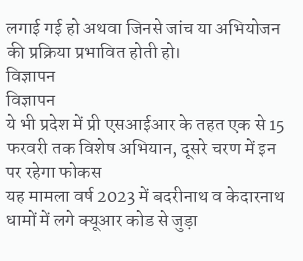लगाई गई हो अथवा जिनसे जांच या अभियोजन की प्रक्रिया प्रभावित होती हो।
विज्ञापन
विज्ञापन
ये भी प्रदेश में प्री एसआईआर के तहत एक से 15 फरवरी तक विशेष अभियान, दूसरे चरण में इन पर रहेगा फोकस
यह मामला वर्ष 2023 में बदरीनाथ व केदारनाथ धामों में लगे क्यूआर कोड से जुड़ा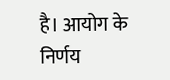है। आयोग के निर्णय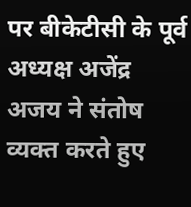पर बीकेटीसी के पूर्व अध्यक्ष अजेंद्र अजय ने संतोष व्यक्त करते हुए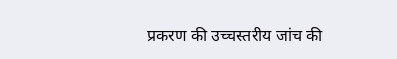प्रकरण की उच्चस्तरीय जांच की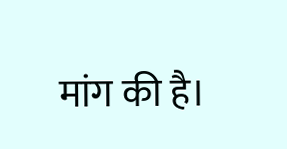मांग की है।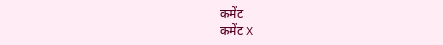कमेंट
कमेंट X